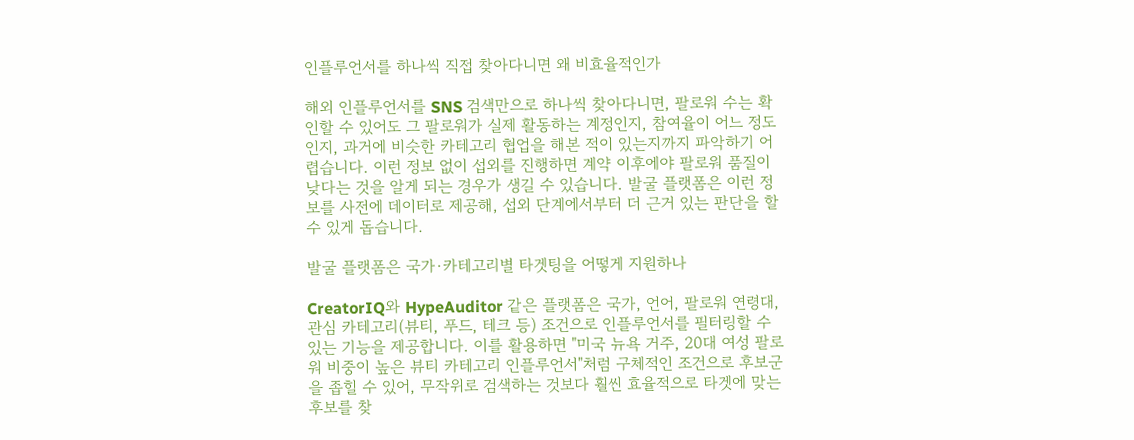인플루언서를 하나씩 직접 찾아다니면 왜 비효율적인가

해외 인플루언서를 SNS 검색만으로 하나씩 찾아다니면, 팔로워 수는 확인할 수 있어도 그 팔로워가 실제 활동하는 계정인지, 참여율이 어느 정도인지, 과거에 비슷한 카테고리 협업을 해본 적이 있는지까지 파악하기 어렵습니다. 이런 정보 없이 섭외를 진행하면 계약 이후에야 팔로워 품질이 낮다는 것을 알게 되는 경우가 생길 수 있습니다. 발굴 플랫폼은 이런 정보를 사전에 데이터로 제공해, 섭외 단계에서부터 더 근거 있는 판단을 할 수 있게 돕습니다.

발굴 플랫폼은 국가·카테고리별 타겟팅을 어떻게 지원하나

CreatorIQ와 HypeAuditor 같은 플랫폼은 국가, 언어, 팔로워 연령대, 관심 카테고리(뷰티, 푸드, 테크 등) 조건으로 인플루언서를 필터링할 수 있는 기능을 제공합니다. 이를 활용하면 "미국 뉴욕 거주, 20대 여성 팔로워 비중이 높은 뷰티 카테고리 인플루언서"처럼 구체적인 조건으로 후보군을 좁힐 수 있어, 무작위로 검색하는 것보다 훨씬 효율적으로 타겟에 맞는 후보를 찾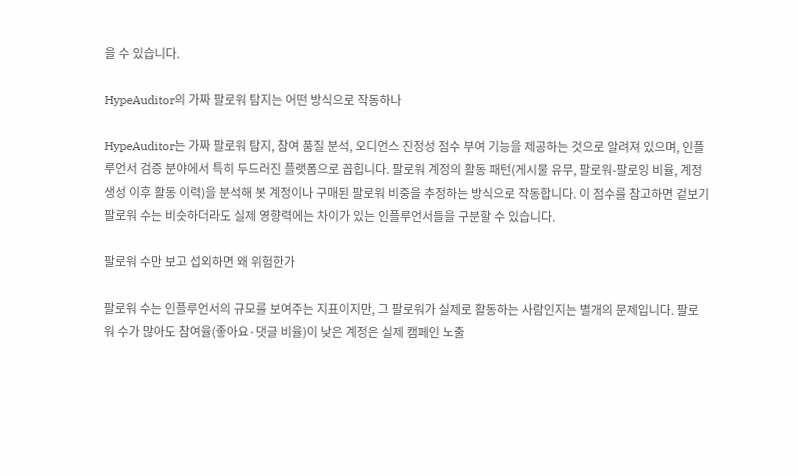을 수 있습니다.

HypeAuditor의 가짜 팔로워 탐지는 어떤 방식으로 작동하나

HypeAuditor는 가짜 팔로워 탐지, 참여 품질 분석, 오디언스 진정성 점수 부여 기능을 제공하는 것으로 알려져 있으며, 인플루언서 검증 분야에서 특히 두드러진 플랫폼으로 꼽힙니다. 팔로워 계정의 활동 패턴(게시물 유무, 팔로워-팔로잉 비율, 계정 생성 이후 활동 이력)을 분석해 봇 계정이나 구매된 팔로워 비중을 추정하는 방식으로 작동합니다. 이 점수를 참고하면 겉보기 팔로워 수는 비슷하더라도 실제 영향력에는 차이가 있는 인플루언서들을 구분할 수 있습니다.

팔로워 수만 보고 섭외하면 왜 위험한가

팔로워 수는 인플루언서의 규모를 보여주는 지표이지만, 그 팔로워가 실제로 활동하는 사람인지는 별개의 문제입니다. 팔로워 수가 많아도 참여율(좋아요·댓글 비율)이 낮은 계정은 실제 캠페인 노출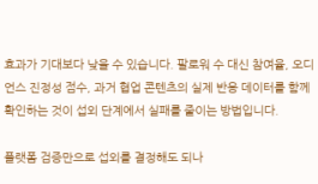효과가 기대보다 낮을 수 있습니다. 팔로워 수 대신 참여율, 오디언스 진정성 점수, 과거 협업 콘텐츠의 실제 반응 데이터를 함께 확인하는 것이 섭외 단계에서 실패를 줄이는 방법입니다.

플랫폼 검증만으로 섭외를 결정해도 되나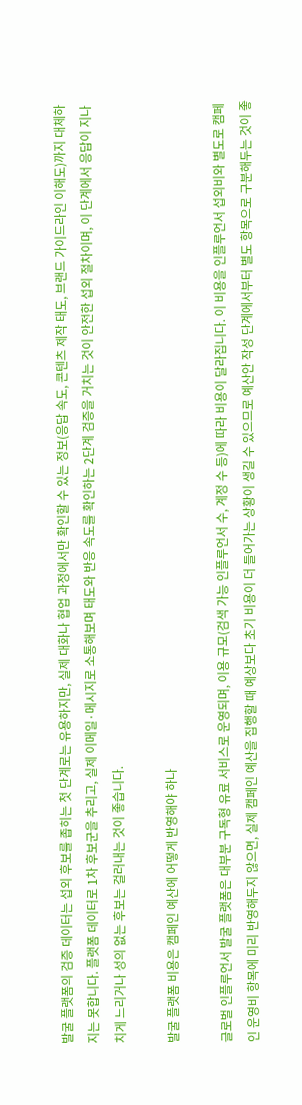발굴 플랫폼의 검증 데이터는 섭외 후보를 좁히는 첫 단계로는 유용하지만, 실제 대화나 협업 과정에서만 확인할 수 있는 정보(응답 속도, 콘텐츠 제작 태도, 브랜드 가이드라인 이해도)까지 대체하지는 못합니다. 플랫폼 데이터로 1차 후보군을 추리고, 실제 이메일·메시지로 소통해보며 태도와 반응 속도를 확인하는 2단계 검증을 거치는 것이 안전한 섭외 절차이며, 이 단계에서 응답이 지나치게 느리거나 성의 없는 후보는 걸러내는 것이 좋습니다.

발굴 플랫폼 비용은 캠페인 예산에 어떻게 반영해야 하나

글로벌 인플루언서 발굴 플랫폼은 대부분 구독형 유료 서비스로 운영되며, 이용 규모(검색 가능 인플루언서 수, 계정 수 등)에 따라 비용이 달라집니다. 이 비용을 인플루언서 섭외비와 별도로 캠페인 운영비 항목에 미리 반영해두지 않으면, 실제 캠페인 예산을 집행할 때 예상보다 초기 비용이 더 들어가는 상황이 생길 수 있으므로 예산안 작성 단계에서부터 별도 항목으로 구분해두는 것이 좋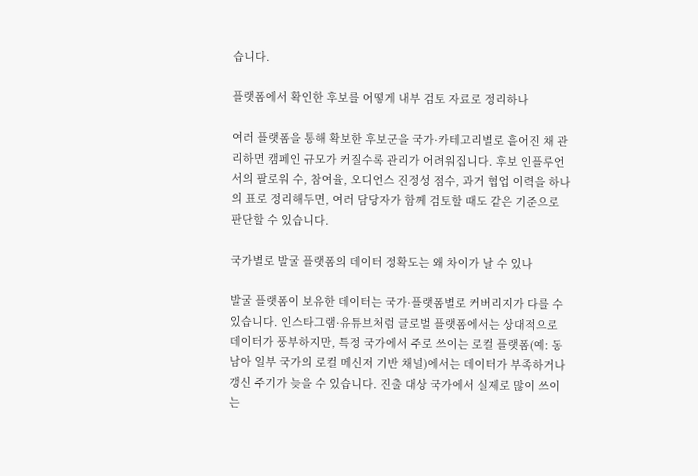습니다.

플랫폼에서 확인한 후보를 어떻게 내부 검토 자료로 정리하나

여러 플랫폼을 통해 확보한 후보군을 국가·카테고리별로 흩어진 채 관리하면 캠페인 규모가 커질수록 관리가 어려워집니다. 후보 인플루언서의 팔로워 수, 참여율, 오디언스 진정성 점수, 과거 협업 이력을 하나의 표로 정리해두면, 여러 담당자가 함께 검토할 때도 같은 기준으로 판단할 수 있습니다.

국가별로 발굴 플랫폼의 데이터 정확도는 왜 차이가 날 수 있나

발굴 플랫폼이 보유한 데이터는 국가·플랫폼별로 커버리지가 다를 수 있습니다. 인스타그램·유튜브처럼 글로벌 플랫폼에서는 상대적으로 데이터가 풍부하지만, 특정 국가에서 주로 쓰이는 로컬 플랫폼(예: 동남아 일부 국가의 로컬 메신저 기반 채널)에서는 데이터가 부족하거나 갱신 주기가 늦을 수 있습니다. 진출 대상 국가에서 실제로 많이 쓰이는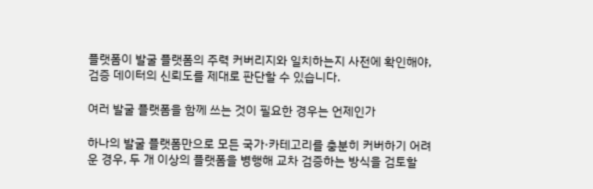플랫폼이 발굴 플랫폼의 주력 커버리지와 일치하는지 사전에 확인해야, 검증 데이터의 신뢰도를 제대로 판단할 수 있습니다.

여러 발굴 플랫폼을 함께 쓰는 것이 필요한 경우는 언제인가

하나의 발굴 플랫폼만으로 모든 국가·카테고리를 충분히 커버하기 어려운 경우, 두 개 이상의 플랫폼을 병행해 교차 검증하는 방식을 검토할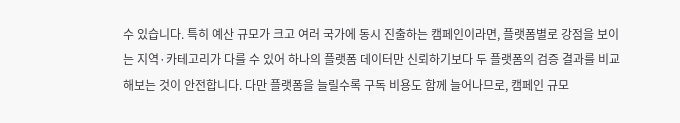수 있습니다. 특히 예산 규모가 크고 여러 국가에 동시 진출하는 캠페인이라면, 플랫폼별로 강점을 보이는 지역·카테고리가 다를 수 있어 하나의 플랫폼 데이터만 신뢰하기보다 두 플랫폼의 검증 결과를 비교해보는 것이 안전합니다. 다만 플랫폼을 늘릴수록 구독 비용도 함께 늘어나므로, 캠페인 규모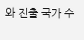와 진출 국가 수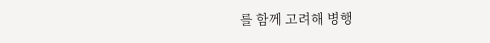를 함께 고려해 병행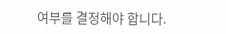여부를 결정해야 합니다.